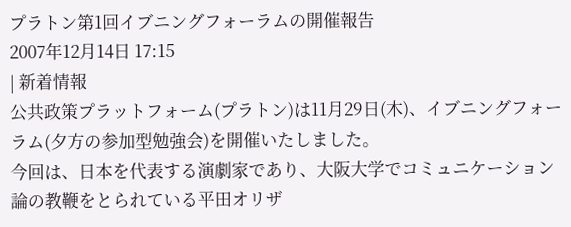プラトン第1回イブニングフォーラムの開催報告
2007年12月14日 17:15
| 新着情報
公共政策プラットフォーム(プラトン)は11月29日(木)、イブニングフォーラム(夕方の参加型勉強会)を開催いたしました。
今回は、日本を代表する演劇家であり、大阪大学でコミュニケーション論の教鞭をとられている平田オリザ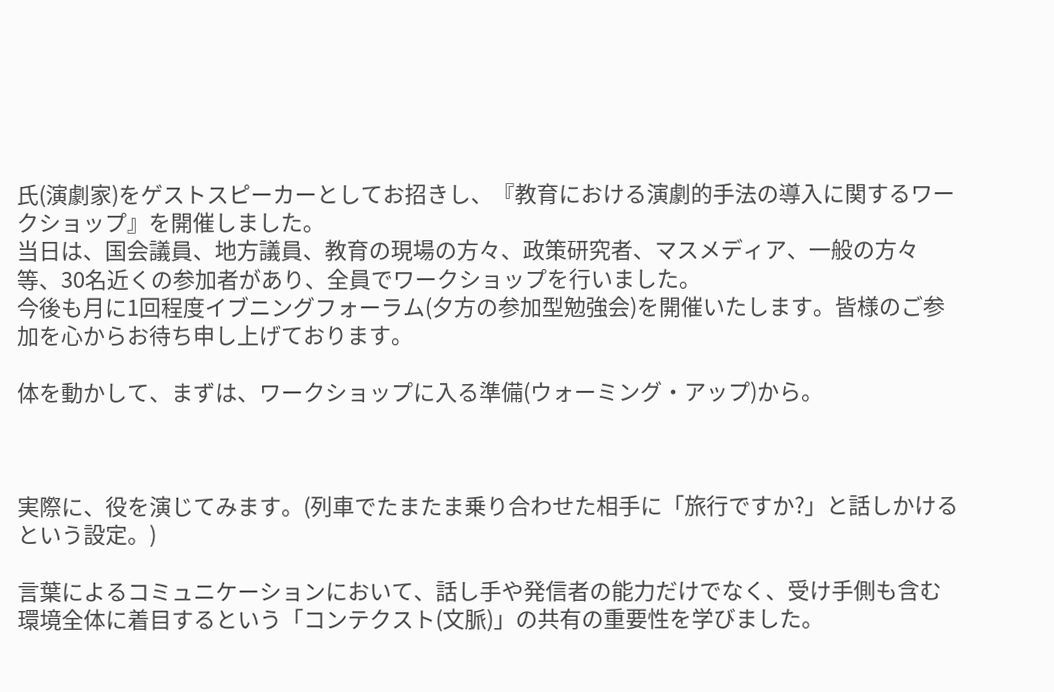氏(演劇家)をゲストスピーカーとしてお招きし、『教育における演劇的手法の導入に関するワークショップ』を開催しました。
当日は、国会議員、地方議員、教育の現場の方々、政策研究者、マスメディア、一般の方々等、30名近くの参加者があり、全員でワークショップを行いました。
今後も月に1回程度イブニングフォーラム(夕方の参加型勉強会)を開催いたします。皆様のご参加を心からお待ち申し上げております。

体を動かして、まずは、ワークショップに入る準備(ウォーミング・アップ)から。



実際に、役を演じてみます。(列車でたまたま乗り合わせた相手に「旅行ですか?」と話しかけるという設定。)

言葉によるコミュニケーションにおいて、話し手や発信者の能力だけでなく、受け手側も含む環境全体に着目するという「コンテクスト(文脈)」の共有の重要性を学びました。